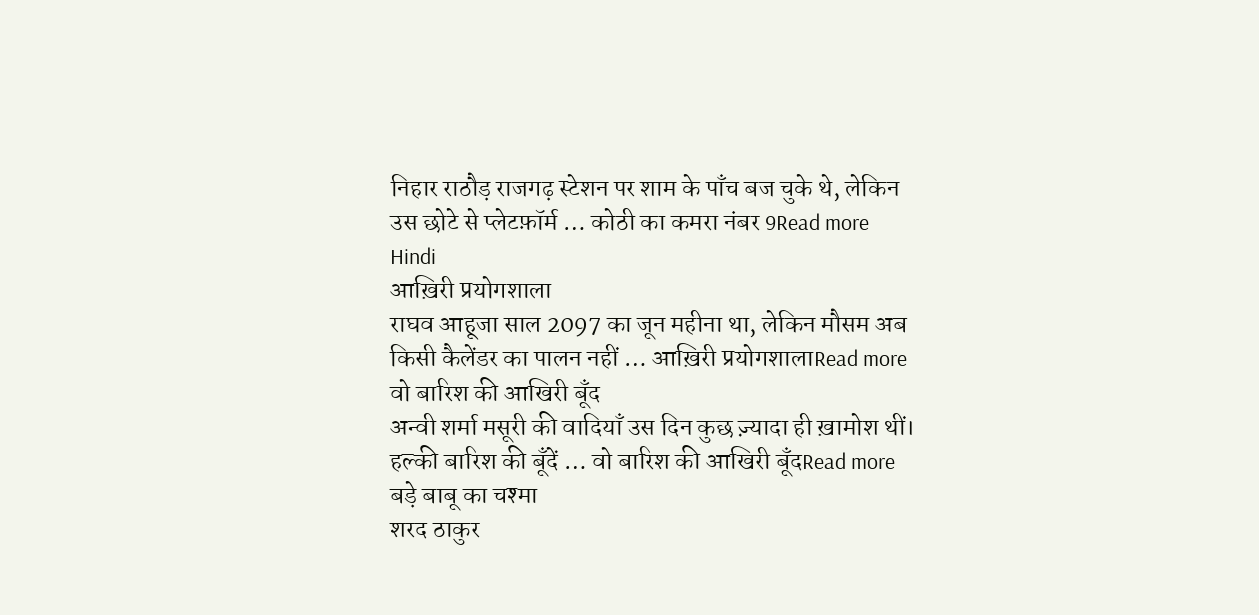निहार राठौड़ राजगढ़ स्टेशन पर शाम के पाँच बज चुके थे, लेकिन उस छोटे से प्लेटफ़ॉर्म … कोठी का कमरा नंबर 9Read more
Hindi
आख़िरी प्रयोगशाला
राघव आहूजा साल 2097 का जून महीना था, लेकिन मौसम अब किसी कैलेंडर का पालन नहीं … आख़िरी प्रयोगशालाRead more
वो बारिश की आखिरी बूँद
अन्वी शर्मा मसूरी की वादियाँ उस दिन कुछ ज़्यादा ही ख़ामोश थीं। हल्की बारिश की बूँदें … वो बारिश की आखिरी बूँदRead more
बड़े बाबू का चश्मा
शरद ठाकुर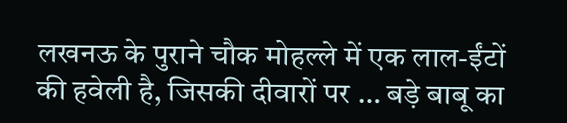लखनऊ के पुराने चौक मोहल्ले में एक लाल-ईंटों की हवेली है, जिसकी दीवारों पर … बड़े बाबू का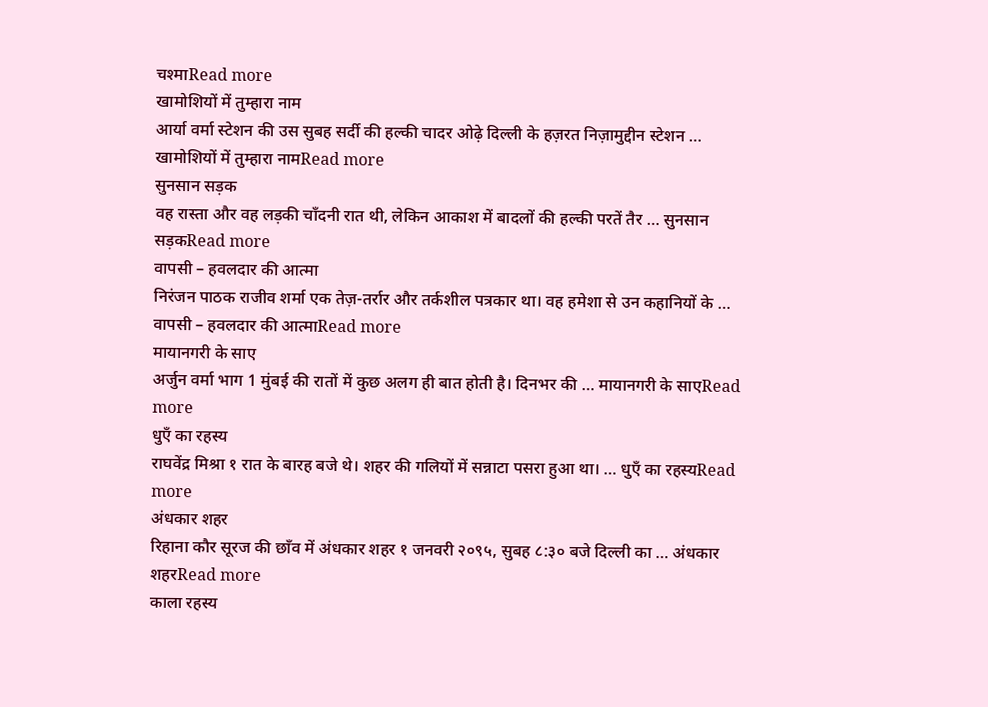चश्माRead more
खामोशियों में तुम्हारा नाम
आर्या वर्मा स्टेशन की उस सुबह सर्दी की हल्की चादर ओढ़े दिल्ली के हज़रत निज़ामुद्दीन स्टेशन … खामोशियों में तुम्हारा नामRead more
सुनसान सड़क
वह रास्ता और वह लड़की चाँदनी रात थी, लेकिन आकाश में बादलों की हल्की परतें तैर … सुनसान सड़कRead more
वापसी – हवलदार की आत्मा
निरंजन पाठक राजीव शर्मा एक तेज़-तर्रार और तर्कशील पत्रकार था। वह हमेशा से उन कहानियों के … वापसी – हवलदार की आत्माRead more
मायानगरी के साए
अर्जुन वर्मा भाग 1 मुंबई की रातों में कुछ अलग ही बात होती है। दिनभर की … मायानगरी के साएRead more
धुएँ का रहस्य
राघवेंद्र मिश्रा १ रात के बारह बजे थे। शहर की गलियों में सन्नाटा पसरा हुआ था। … धुएँ का रहस्यRead more
अंधकार शहर
रिहाना कौर सूरज की छाँव में अंधकार शहर १ जनवरी २०९५, सुबह ८:३० बजे दिल्ली का … अंधकार शहरRead more
काला रहस्य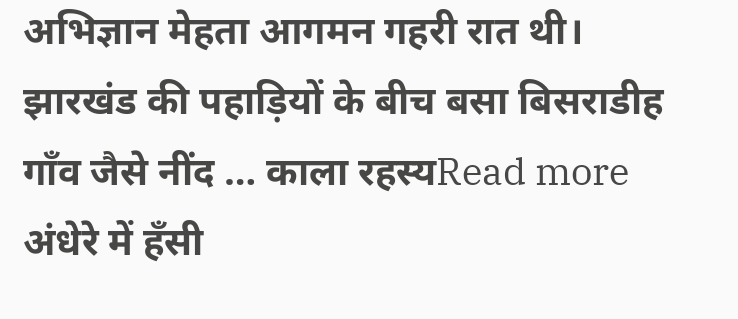अभिज्ञान मेहता आगमन गहरी रात थी। झारखंड की पहाड़ियों के बीच बसा बिसराडीह गाँव जैसे नींद … काला रहस्यRead more
अंधेरे में हँसी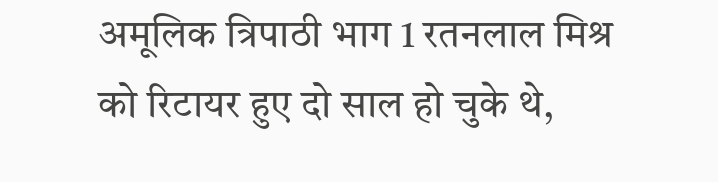अमूलिक त्रिपाठी भाग 1 रतनलाल मिश्र को रिटायर हुए दो साल हो चुके थे,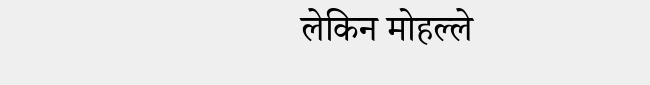लेकिन मोहल्ले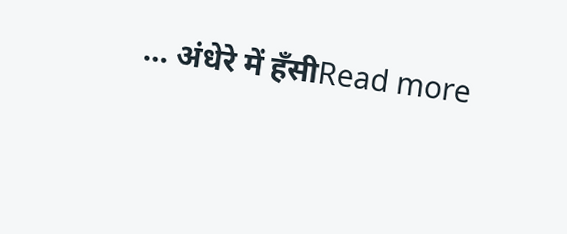… अंधेरे में हँसीRead more